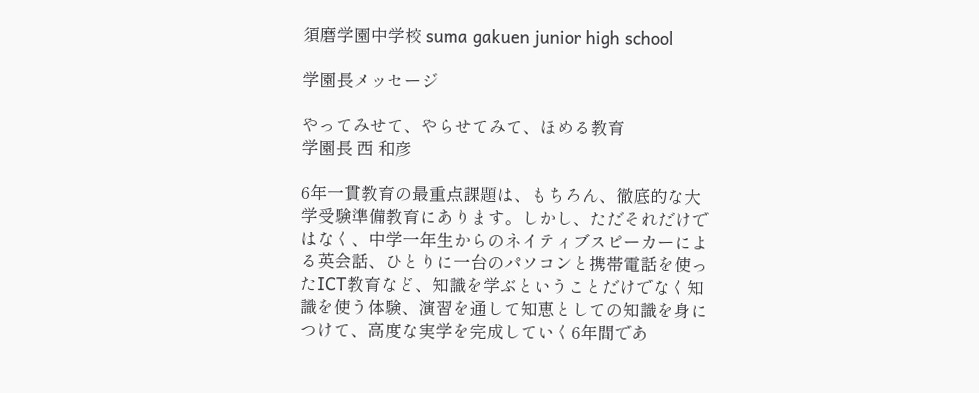須磨学園中学校 suma gakuen junior high school

学園長メッセージ

やってみせて、やらせてみて、ほめる教育
学園長 西 和彦

6年一貫教育の最重点課題は、もちろん、徹底的な大学受験準備教育にあります。しかし、ただそれだけではなく、中学一年生からのネイティブスピーカーによる英会話、ひとりに一台のパソコンと携帯電話を使ったICT教育など、知識を学ぶということだけでなく知識を使う体験、演習を通して知恵としての知識を身につけて、高度な実学を完成していく6年間であ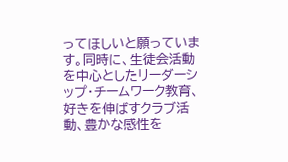ってほしいと願っています。同時に、生徒会活動を中心としたリーダーシップ・チームワーク教育、好きを伸ばすクラブ活動、豊かな感性を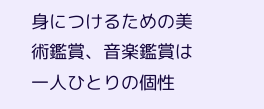身につけるための美術鑑賞、音楽鑑賞は一人ひとりの個性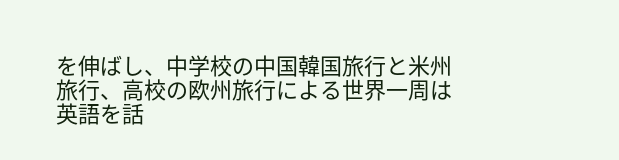を伸ばし、中学校の中国韓国旅行と米州旅行、高校の欧州旅行による世界一周は英語を話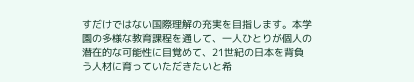すだけではない国際理解の充実を目指します。本学園の多様な教育課程を通して、一人ひとりが個人の潜在的な可能性に目覚めて、21世紀の日本を背負う人材に育っていただきたいと希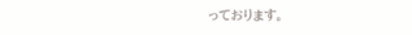っております。